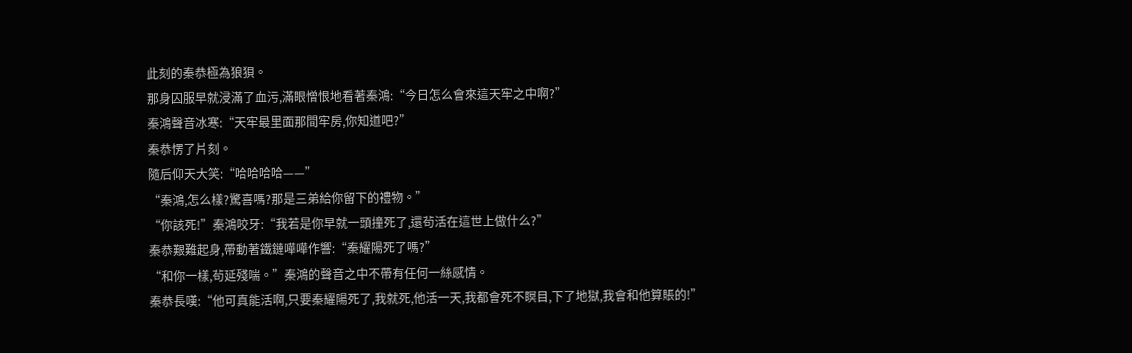此刻的秦恭極為狼狽。
那身囚服早就浸滿了血污,滿眼憎恨地看著秦鴻:“今日怎么會來這天牢之中啊?”
秦鴻聲音冰寒:“天牢最里面那間牢房,你知道吧?”
秦恭愣了片刻。
隨后仰天大笑:“哈哈哈哈——”
“秦鴻,怎么樣?驚喜嗎?那是三弟給你留下的禮物。”
“你該死!”秦鴻咬牙:“我若是你早就一頭撞死了,還茍活在這世上做什么?”
秦恭艱難起身,帶動著鐵鏈嘩嘩作響:“秦耀陽死了嗎?”
“和你一樣,茍延殘喘。”秦鴻的聲音之中不帶有任何一絲感情。
秦恭長嘆:“他可真能活啊,只要秦耀陽死了,我就死,他活一天,我都會死不瞑目,下了地獄,我會和他算賬的!”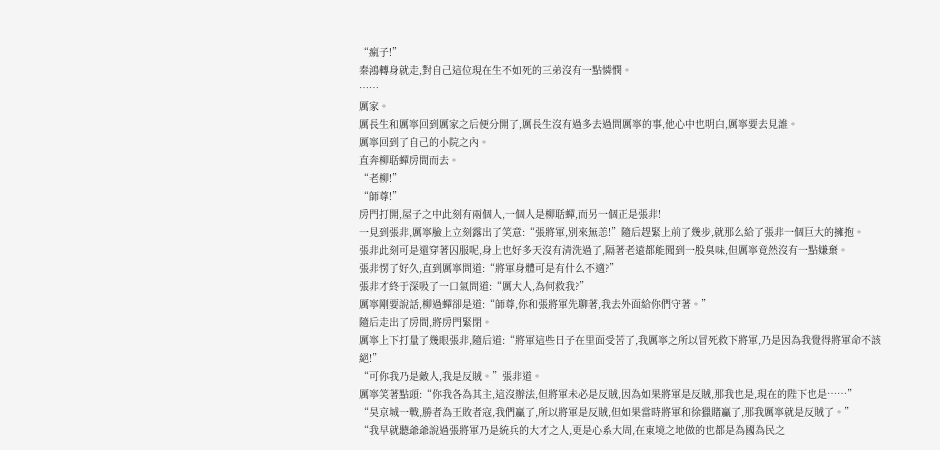“瘋子!”
秦鴻轉身就走,對自己這位現在生不如死的三弟沒有一點憐憫。
……
厲家。
厲長生和厲寧回到厲家之后便分開了,厲長生沒有過多去過問厲寧的事,他心中也明白,厲寧要去見誰。
厲寧回到了自己的小院之內。
直奔柳聒蟬房間而去。
“老柳!”
“師尊!”
房門打開,屋子之中此刻有兩個人,一個人是柳聒蟬,而另一個正是張非!
一見到張非,厲寧臉上立刻露出了笑意:“張將軍,別來無恙!”隨后趕緊上前了幾步,就那么給了張非一個巨大的擁抱。
張非此刻可是還穿著囚服呢,身上也好多天沒有清洗過了,隔著老遠都能聞到一股臭味,但厲寧竟然沒有一點嫌棄。
張非愣了好久,直到厲寧問道:“將軍身體可是有什么不適?”
張非才終于深吸了一口氣問道:“厲大人,為何救我?”
厲寧剛要說話,柳過蟬卻是道:“師尊,你和張將軍先聊著,我去外面給你們守著。”
隨后走出了房間,將房門緊閉。
厲寧上下打量了幾眼張非,隨后道:“將軍這些日子在里面受苦了,我厲寧之所以冒死救下將軍,乃是因為我覺得將軍命不該絕!”
“可你我乃是敵人,我是反賊。”張非道。
厲寧笑著點頭:“你我各為其主,這沒辦法,但將軍未必是反賊,因為如果將軍是反賊,那我也是,現在的陛下也是……”
“昊京城一戰,勝者為王敗者寇,我們贏了,所以將軍是反賊,但如果當時將軍和徐獵賭贏了,那我厲寧就是反賊了。”
“我早就聽爺爺說過張將軍乃是統兵的大才之人,更是心系大周,在東境之地做的也都是為國為民之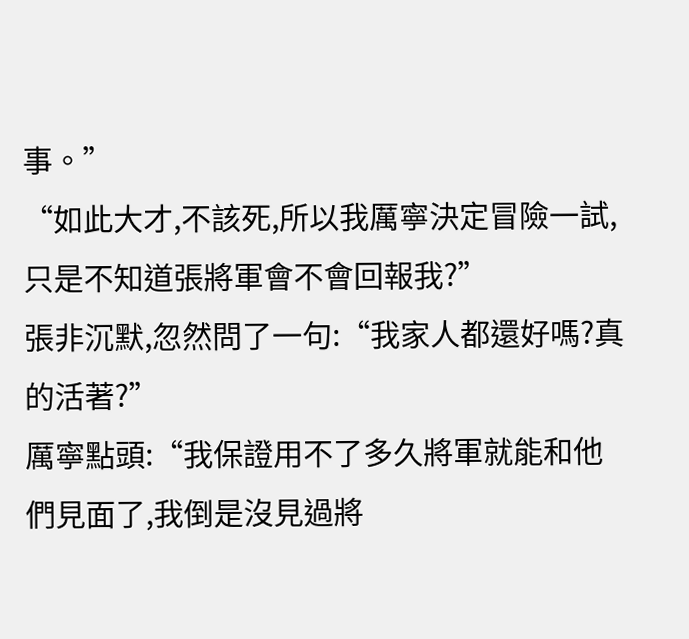事。”
“如此大才,不該死,所以我厲寧決定冒險一試,只是不知道張將軍會不會回報我?”
張非沉默,忽然問了一句:“我家人都還好嗎?真的活著?”
厲寧點頭:“我保證用不了多久將軍就能和他們見面了,我倒是沒見過將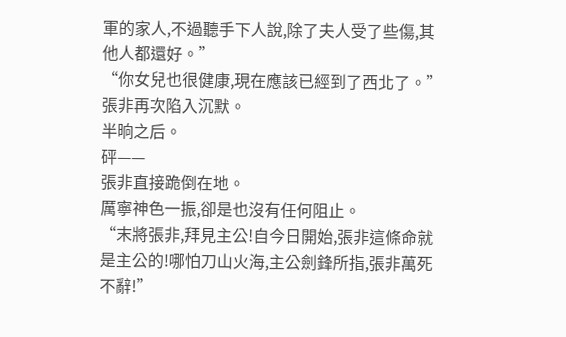軍的家人,不過聽手下人說,除了夫人受了些傷,其他人都還好。”
“你女兒也很健康,現在應該已經到了西北了。”
張非再次陷入沉默。
半晌之后。
砰——
張非直接跪倒在地。
厲寧神色一振,卻是也沒有任何阻止。
“末將張非,拜見主公!自今日開始,張非這條命就是主公的!哪怕刀山火海,主公劍鋒所指,張非萬死不辭!”